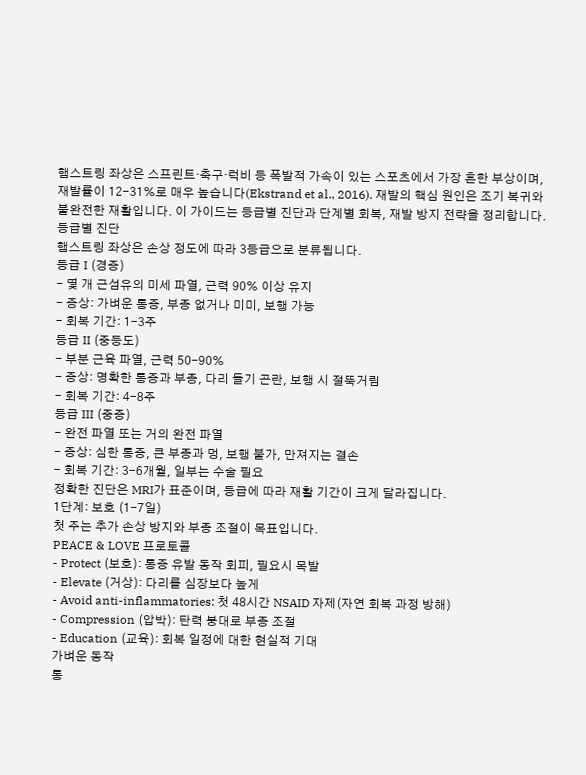햄스트링 좌상은 스프린트·축구·럭비 등 폭발적 가속이 있는 스포츠에서 가장 흔한 부상이며, 재발률이 12-31%로 매우 높습니다(Ekstrand et al., 2016). 재발의 핵심 원인은 조기 복귀와 불완전한 재활입니다. 이 가이드는 등급별 진단과 단계별 회복, 재발 방지 전략을 정리합니다.
등급별 진단
햄스트링 좌상은 손상 정도에 따라 3등급으로 분류됩니다.
등급 I (경증)
- 몇 개 근섬유의 미세 파열, 근력 90% 이상 유지
- 증상: 가벼운 통증, 부종 없거나 미미, 보행 가능
- 회복 기간: 1-3주
등급 II (중등도)
- 부분 근육 파열, 근력 50-90%
- 증상: 명확한 통증과 부종, 다리 들기 곤란, 보행 시 절뚝거림
- 회복 기간: 4-8주
등급 III (중증)
- 완전 파열 또는 거의 완전 파열
- 증상: 심한 통증, 큰 부종과 멍, 보행 불가, 만져지는 결손
- 회복 기간: 3-6개월, 일부는 수술 필요
정확한 진단은 MRI가 표준이며, 등급에 따라 재활 기간이 크게 달라집니다.
1단계: 보호 (1-7일)
첫 주는 추가 손상 방지와 부종 조절이 목표입니다.
PEACE & LOVE 프로토콜
- Protect (보호): 통증 유발 동작 회피, 필요시 목발
- Elevate (거상): 다리를 심장보다 높게
- Avoid anti-inflammatories: 첫 48시간 NSAID 자제(자연 회복 과정 방해)
- Compression (압박): 탄력 붕대로 부종 조절
- Education (교육): 회복 일정에 대한 현실적 기대
가벼운 동작
통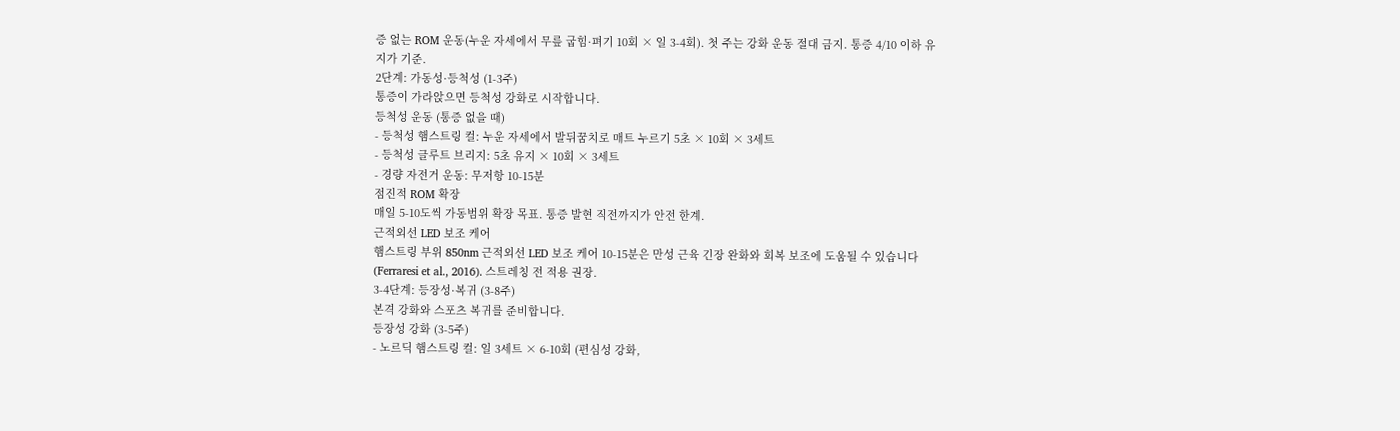증 없는 ROM 운동(누운 자세에서 무릎 굽힘·펴기 10회 × 일 3-4회). 첫 주는 강화 운동 절대 금지. 통증 4/10 이하 유지가 기준.
2단계: 가동성·등척성 (1-3주)
통증이 가라앉으면 등척성 강화로 시작합니다.
등척성 운동 (통증 없을 때)
- 등척성 햄스트링 컬: 누운 자세에서 발뒤꿈치로 매트 누르기 5초 × 10회 × 3세트
- 등척성 글루트 브리지: 5초 유지 × 10회 × 3세트
- 경량 자전거 운동: 무저항 10-15분
점진적 ROM 확장
매일 5-10도씩 가동범위 확장 목표. 통증 발현 직전까지가 안전 한계.
근적외선 LED 보조 케어
햄스트링 부위 850nm 근적외선 LED 보조 케어 10-15분은 만성 근육 긴장 완화와 회복 보조에 도움될 수 있습니다(Ferraresi et al., 2016). 스트레칭 전 적용 권장.
3-4단계: 등장성·복귀 (3-8주)
본격 강화와 스포츠 복귀를 준비합니다.
등장성 강화 (3-5주)
- 노르딕 햄스트링 컬: 일 3세트 × 6-10회 (편심성 강화,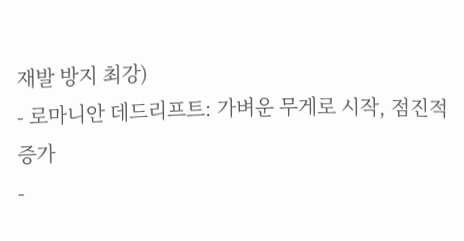재발 방지 최강)
- 로마니안 데드리프트: 가벼운 무게로 시작, 점진적 증가
-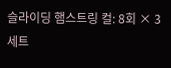슬라이딩 햄스트링 컬: 8회 × 3세트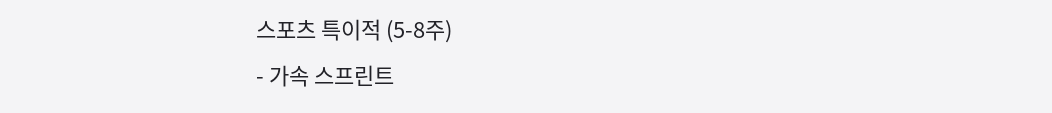스포츠 특이적 (5-8주)
- 가속 스프린트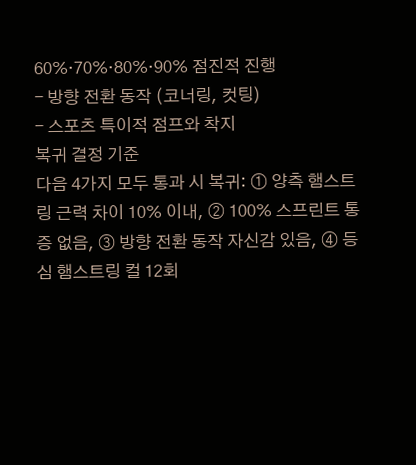60%·70%·80%·90% 점진적 진행
- 방향 전환 동작 (코너링, 컷팅)
- 스포츠 특이적 점프와 착지
복귀 결정 기준
다음 4가지 모두 통과 시 복귀: ① 양측 햄스트링 근력 차이 10% 이내, ② 100% 스프린트 통증 없음, ③ 방향 전환 동작 자신감 있음, ④ 등심 햄스트링 컬 12회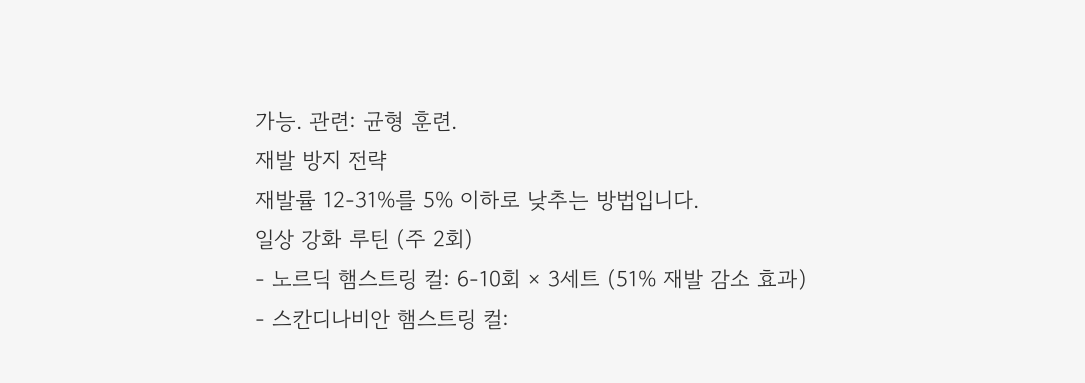가능. 관련: 균형 훈련.
재발 방지 전략
재발률 12-31%를 5% 이하로 낮추는 방법입니다.
일상 강화 루틴 (주 2회)
- 노르딕 햄스트링 컬: 6-10회 × 3세트 (51% 재발 감소 효과)
- 스칸디나비안 햄스트링 컬: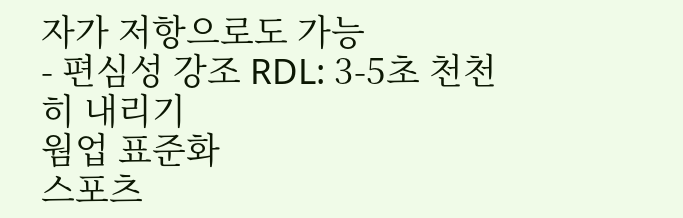자가 저항으로도 가능
- 편심성 강조 RDL: 3-5초 천천히 내리기
웜업 표준화
스포츠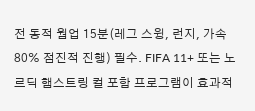전 동적 웜업 15분(레그 스윙, 런지, 가속 80% 점진적 진행) 필수. FIFA 11+ 또는 노르딕 햄스트링 컬 포함 프로그램이 효과적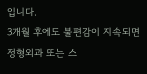입니다.
3개월 후에도 불편감이 지속되면 정형외과 또는 스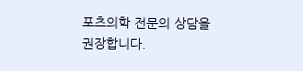포츠의학 전문의 상담을 권장합니다.